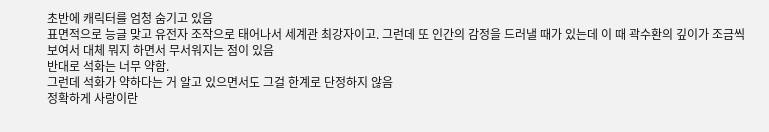초반에 캐릭터를 엄청 숨기고 있음
표면적으로 능글 맞고 유전자 조작으로 태어나서 세계관 최강자이고. 그런데 또 인간의 감정을 드러낼 때가 있는데 이 때 곽수환의 깊이가 조금씩 보여서 대체 뭐지 하면서 무서워지는 점이 있음
반대로 석화는 너무 약함.
그런데 석화가 약하다는 거 알고 있으면서도 그걸 한계로 단정하지 않음
정확하게 사랑이란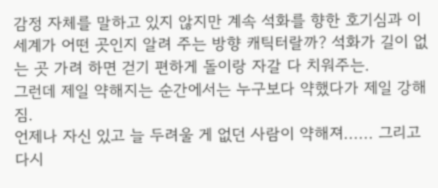감정 자체를 말하고 있지 않지만 계속 석화를 향한 호기심과 이 세계가 어떤 곳인지 알려 주는 방향 캐틱터랄까? 석화가 길이 없는 곳 가려 하면 걷기 편하게 돌이랑 자갈 다 치워주는.
그런데 제일 약해지는 순간에서는 누구보다 약했다가 제일 강해짐.
언제나 자신 있고 늘 두려울 게 없던 사람이 약해져...... 그리고 다시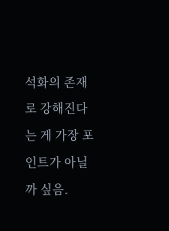석화의 존재로 강해진다는 게 가장 포인트가 아닐까 싶음.